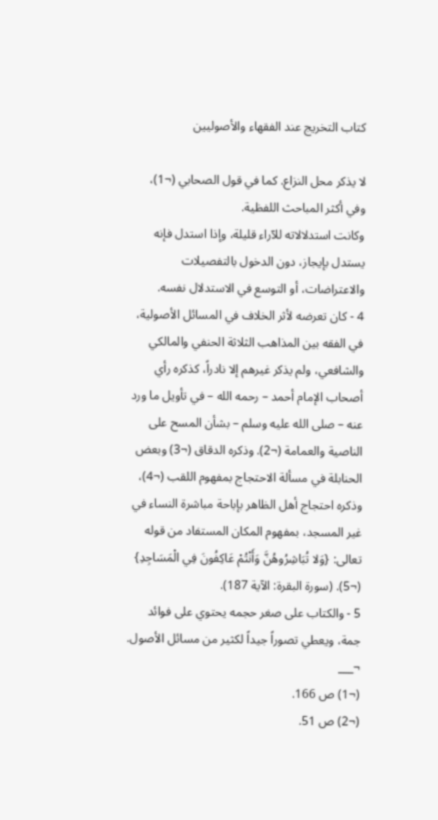كتاب التخريج عند الفقهاء والأصوليين

لا يذكر محل النزاع. كما في قول الصحابي (¬1)، وفي أكثر المباحث اللفظية.
وكانت استدلالاته للآراء قليلة، وإذا استدل فإنه يستدل بإيجاز، دون الدخول بالتفصيلات والاعتراضات، أو التوسع في الاستدلال نفسه.
4 - كان تعرضه لأثر الخلاف في المسائل الأصولية، في الفقه بين المذاهب الثلاثة الحنفي والمالكي والشافعي، ولم يذكر غيرهم إلا نادراً، كذكره رأي أصحاب الإمام أحمد – رحمه الله – في تأويل ما ورد عنه – صلى الله عليه وسلم – بشأن المسح على الناصية والعمامة (¬2). وذكره الدقاق (¬3) وبعض الحنابلة في مسألة الاحتجاج بمفهوم اللقب (¬4)، وذكره احتجاج أهل الظاهر بإباحة مباشرة النساء في غير المسجد، بمفهوم المكان المستفاد من قوله تعالى: {وَلا تُبَاشِرُوهُنَّ وَأَنْتُمْ عَاكِفُونَ فِي الْمَسَاجِدِ} (¬5). (سورة البقرة: الآية 187).
5 - والكتاب على صغر حجمه يحتوي على فوائد جمة، ويعطي تصوراً جيداً لكثير من مسائل الأصول.
¬___
(¬1) ص 166.
(¬2) ص 51.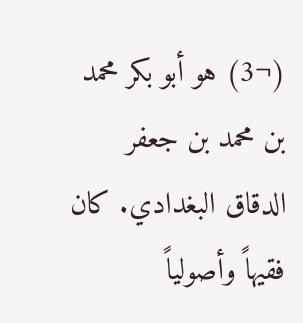(¬3) هو أبو بكر محمد بن محمد بن جعفر الدقاق البغدادي. كان فقيهاً وأصولياً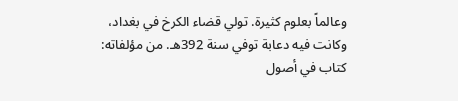وعالماً بعلوم كثيرة. تولي قضاء الكرخ في بغداد، وكانت فيه دعابة توفي سنة 392هـ. من مؤلفاته: كتاب في أصول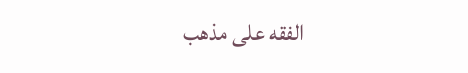الفقه على مذهب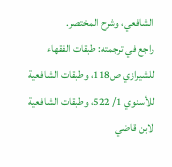الشافعي، وشرح المختصر.
راجع في ترجمته: طبقات الفقهاء للشيرازي ص118، وطبقات الشافعية للأسنوي 1/ 522، وطبقات الشافعية لابن قاضي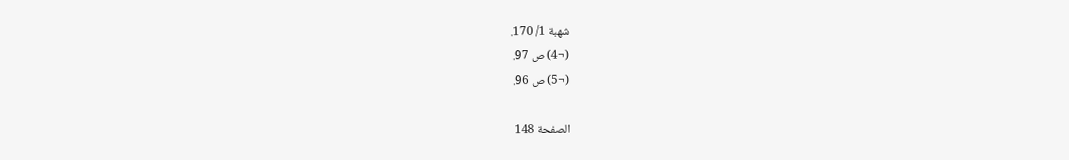شهبة 1/ 170.
(¬4) ص 97.
(¬5) ص 96.

الصفحة 148